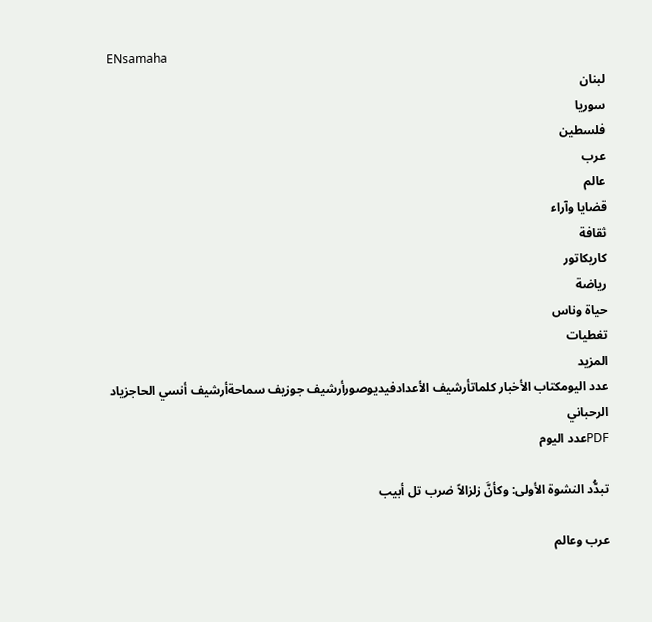ENsamaha
لبنان
سوريا
فلسطين
عرب
عالم
قضايا وآراء
ثقافة
كاريكاتور
رياضة
حياة وناس
تغطيات
المزيد
عدد اليومكتاب الأخبار كلماتأرشيف الأعدادفيديوصورأرشيف جوزيف سماحةأرشيف أنسي الحاجزياد الرحباني
PDFعدد اليوم

تبدُّد النشوة الأولى: وكأنَّ زلزالاً ضرب تل أبيب

عرب وعالم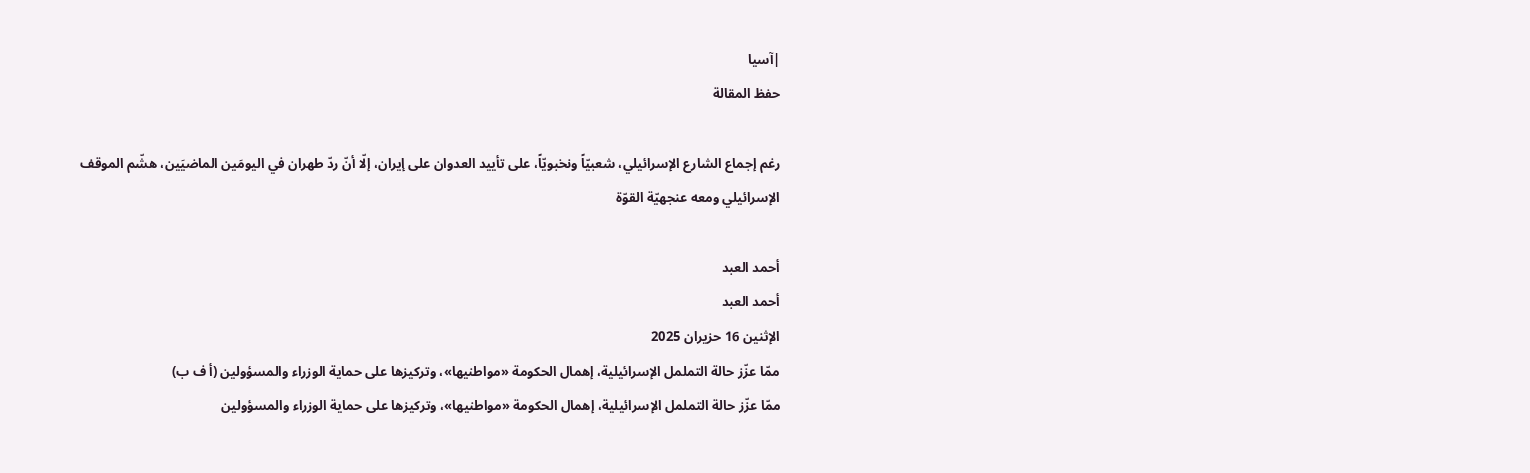|آسيا
حفظ المقالة

رغم إجماع الشارع الإسرائيلي، شعبيّاً ونخبويّاً، على تأييد العدوان على إيران، إلّا أنّ ردّ طهران في اليومَين الماضيَين، هشّم الموقف الإسرائيلي ومعه عنجهيّة القوّة

أحمد العبد
أحمد العبد
الإثنين 16 حزيران 2025
ممّا عزّز حالة التململ الإسرائيلية، إهمال الحكومة «مواطنيها»، وتركيزها على حماية الوزراء والمسؤولين (أ ف ب)
ممّا عزّز حالة التململ الإسرائيلية، إهمال الحكومة «مواطنيها»، وتركيزها على حماية الوزراء والمسؤولين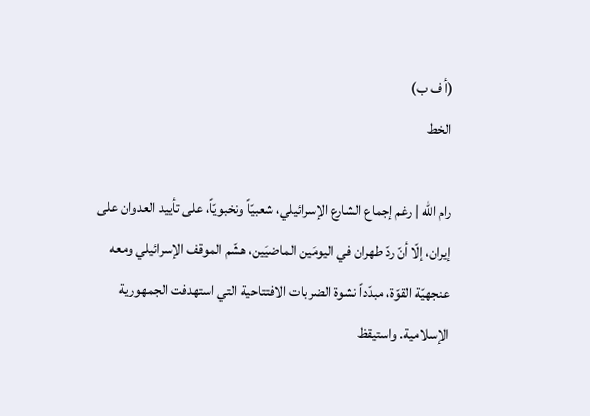(أ ف ب)
الخط

رام الله | رغم إجماع الشارع الإسرائيلي، شعبيّاً ونخبويّاً، على تأييد العدوان على إيران، إلّا أنّ ردّ طهران في اليومَين الماضيَين، هشّم الموقف الإسرائيلي ومعه عنجهيّة القوّة، مبدّداً نشوة الضربات الافتتاحية التي استهدفت الجمهورية الإسلامية. واستيقظ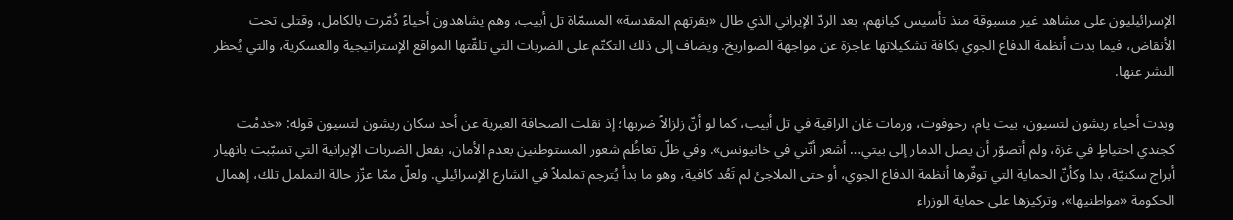الإسرائيليون على مشاهد غير مسبوقة منذ تأسيس كيانهم، بعد الردّ الإيراني الذي طال «بقرتهم المقدسة» المسمّاة تل أبيب، وهم يشاهدون أحياءً دُمّرت بالكامل، وقتلى تحت الأنقاض، فيما بدت أنظمة الدفاع الجوي بكافة تشكيلاتها عاجزة عن مواجهة الصواريخ. ويضاف إلى ذلك التكتّم على الضربات التي تلقّتها المواقع الإستراتيجية والعسكرية، والتي يُحظر النشر عنها.

وبدت أحياء ريشون لتسيون، بيت يام، رحوفوت، ورمات غان الراقية في تل أبيب، كما لو أنّ زلزالاً ضربها؛ إذ نقلت الصحافة العبرية عن أحد سكان ريشون لتسيون قوله: «خدمْت كجندي احتياطٍ في غزة، ولم أتصوّر أن يصل الدمار إلى بيتي… أشعر أنّني في خانيونس». وفي ظلّ تعاظُم شعور المستوطنين بعدم الأمان، بفعل الضربات الإيرانية التي تسبّبت بانهيار أبراج سكنيّة، بدا وكأنّ الحماية التي توفّرها أنظمة الدفاع الجوي، أو حتى الملاجئ لم تَعُد كافية، وهو ما بدأ يُترجم تململاً في الشارع الإسرائيلي. ولعلّ ممّا عزّز حالة التململ تلك، إهمال الحكومة «مواطنيها»، وتركيزها على حماية الوزراء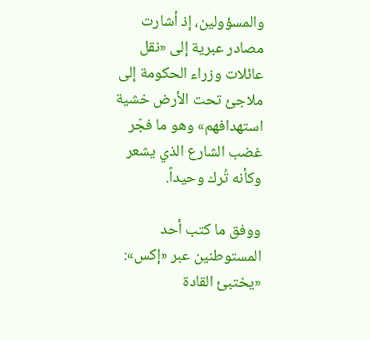والمسؤولين، إذ أشارت مصادر عبرية إلى «نقل عائلات وزراء الحكومة إلى ملاجئ تحت الأرض خشية استهدافهم» وهو ما فجّر غضب الشارع الذي يشعر وكأنه تُرك وحيداً.

ووفق ما كتب أحد المستوطنين عبر «إكس»: «يختبئ القادة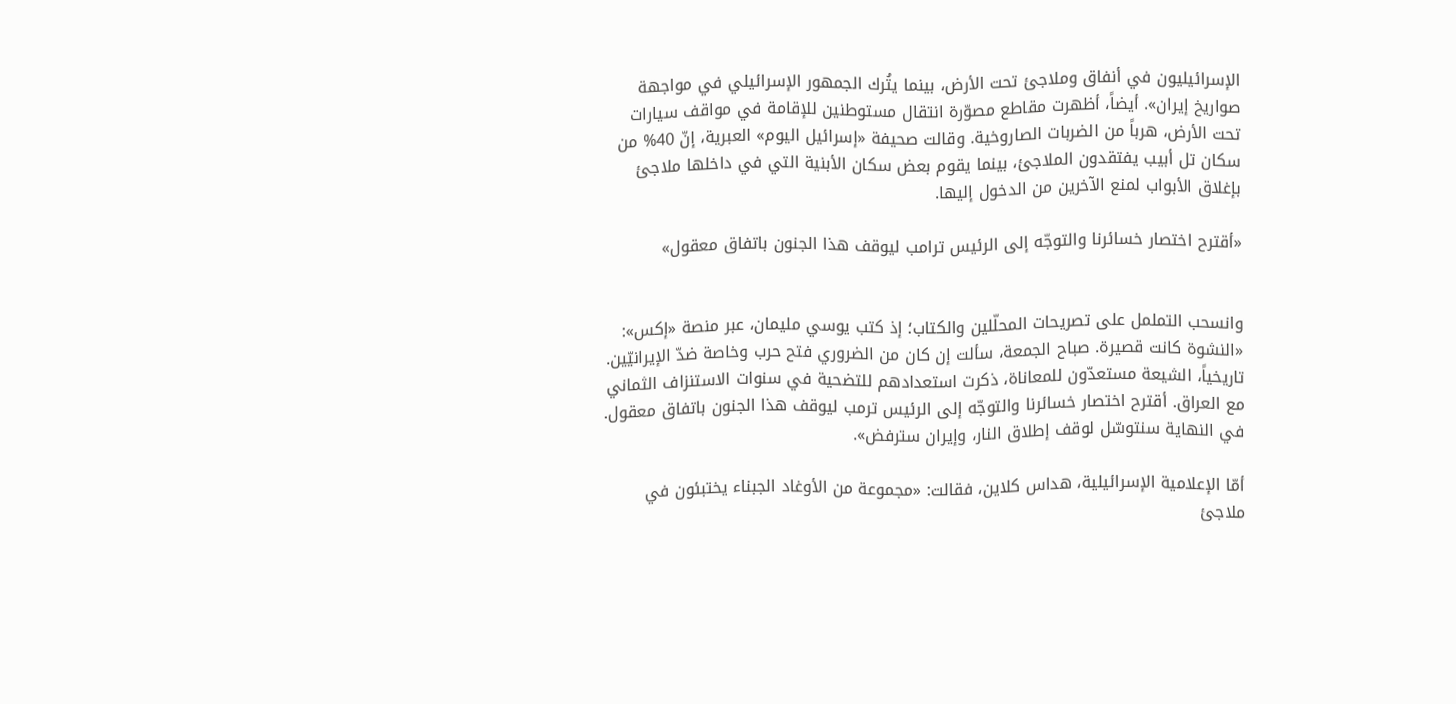الإسرائيليون في أنفاق وملاجئ تحت الأرض، بينما يتُرك الجمهور الإسرائيلي في مواجهة صواريخ إيران». أيضاً، أظهرت مقاطع مصوّرة انتقال مستوطنين للإقامة في مواقف سيارات تحت الأرض، هرباً من الضربات الصاروخية. وقالت صحيفة «إسرائيل اليوم» العبرية، إنّ 40% من سكان تل أبيب يفتقدون الملاجئ، بينما يقوم بعض سكان الأبنية التي في داخلها ملاجئ بإغلاق الأبواب لمنع الآخرين من الدخول إليها.

«أقترح اختصار خسائرنا والتوجّه إلى الرئيس ترامب ليوقف هذا الجنون باتفاق معقول»


وانسحب التململ على تصريحات المحلّلين والكتاب؛ إذ كتب يوسي مليمان، عبر منصة «إكس»: «النشوة كانت قصيرة. صباح الجمعة، سألت إن كان من الضروري فتح حرب وخاصة ضدّ الإيرانيّين. تاريخياً، الشيعة مستعدّون للمعاناة، ذكرت استعدادهم للتضحية في سنوات الاستنزاف الثماني مع العراق. أقترح اختصار خسائرنا والتوجّه إلى الرئيس ترمب ليوقف هذا الجنون باتفاق معقول. في النهاية سنتوسّل لوقف إطلاق النار، وإيران سترفض».

أمّا الإعلامية الإسرائيلية، هداس كلاين، فقالت: «مجموعة من الأوغاد الجبناء يختبئون في ملاجئ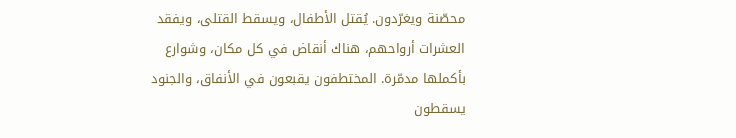محصّنة ويغرّدون. يُقتل الأطفال، ويسقط القتلى، ويفقد العشرات أرواحهم، هناك أنقاض في كل مكان، وشوارع بأكملها مدمّرة. المختطفون يقبعون في الأنفاق، والجنود يسقطون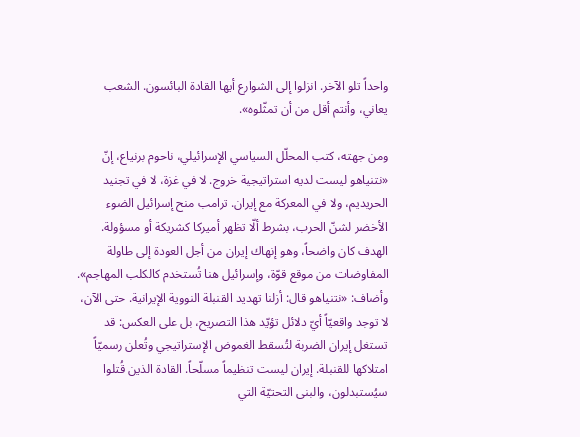واحداً تلو الآخر. انزلوا إلى الشوارع أيها القادة البائسون. الشعب يعاني، وأنتم أقل من أن تمثّلوه».

ومن جهته، كتب المحلّل السياسي الإسرائيلي، ناحوم برنياع، إنّ «نتنياهو ليست لديه استراتيجية خروج. لا في غزة، لا في تجنيد الحريديم، ولا في المعركة مع إيران. ترامب منح إسرائيل الضوء الأخضر لشنّ الحرب، بشرط ألّا تظهر أميركا كشريكة أو مسؤولة. الهدف كان واضحاً، وهو إنهاك إيران من أجل العودة إلى طاولة المفاوضات من موقع قوّة، وإسرائيل هنا تُستخدم كالكلب المهاجم». وأضاف: «نتنياهو قال: أزلنا تهديد القنبلة النووية الإيرانية. حتى الآن، لا توجد واقعيّاً أيّ دلائل تؤيّد هذا التصريح، بل على العكس: قد تستغل إيران الضربة لتُسقط الغموض الإستراتيجي وتُعلن رسميّاً امتلاكها للقنبلة. إيران ليست تنظيماً مسلّحاً. القادة الذين قُتلوا سيُستبدلون، والبنى التحتيّة التي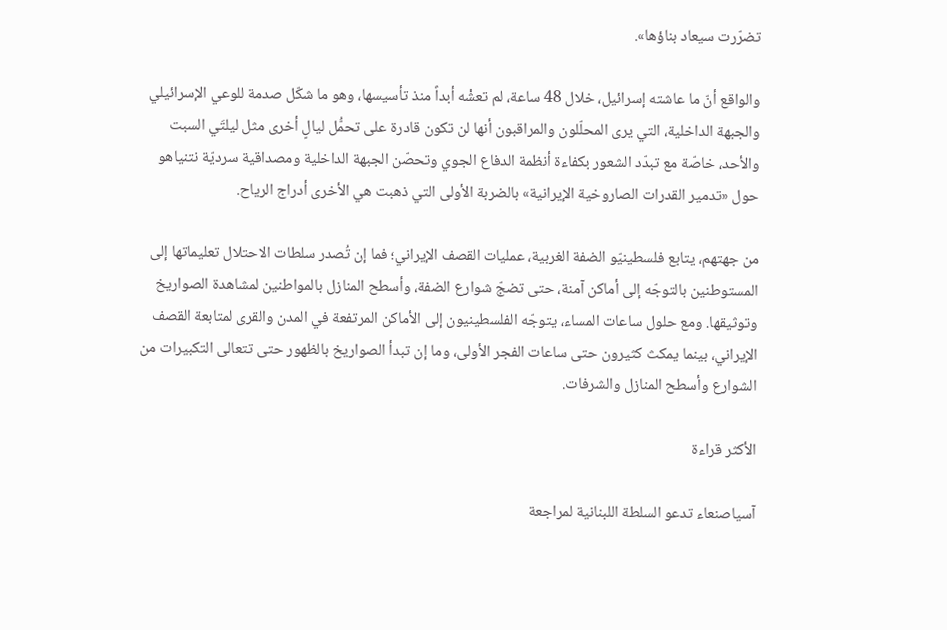تضرّرت سيعاد بناؤها».

والواقع أنّ ما عاشته إسرائيل، خلال 48 ساعة، لم تعشْه أبداً منذ تأسيسها، وهو ما شكّل صدمة للوعي الإسرائيلي والجبهة الداخلية، التي يرى المحلّلون والمراقبون أنها لن تكون قادرة على تحمُّل ليالٍ أخرى مثل ليلتَي السبت والأحد، خاصّة مع تبدّد الشعور بكفاءة أنظمة الدفاع الجوي وتحصّن الجبهة الداخلية ومصداقية سرديّة نتنياهو حول «تدمير القدرات الصاروخية الإيرانية» بالضربة الأولى التي ذهبت هي الأخرى أدراج الرياح.

من جهتهم، يتابع فلسطينيّو الضفة الغربية، عمليات القصف الإيراني؛ فما إن تُصدر سلطات الاحتلال تعليماتها إلى المستوطنين بالتوجّه إلى أماكن آمنة، حتى تضجّ شوارع الضفة، وأسطح المنازل بالمواطنين لمشاهدة الصواريخ وتوثيقها. ومع حلول ساعات المساء، يتوجّه الفلسطينيون إلى الأماكن المرتفعة في المدن والقرى لمتابعة القصف الإيراني، بينما يمكث كثيرون حتى ساعات الفجر الأولى، وما إن تبدأ الصواريخ بالظهور حتى تتعالى التكبيرات من الشوارع وأسطح المنازل والشرفات.

الأكثر قراءة

آسياصنعاء تدعو السلطة اللبنانية لمراجعة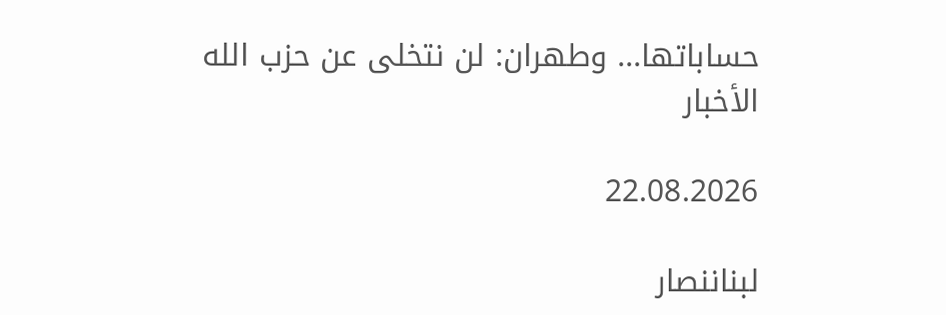حساباتها... وطهران: لن نتخلى عن حزب الله
الأخبار

22.08.2026

لبناننصار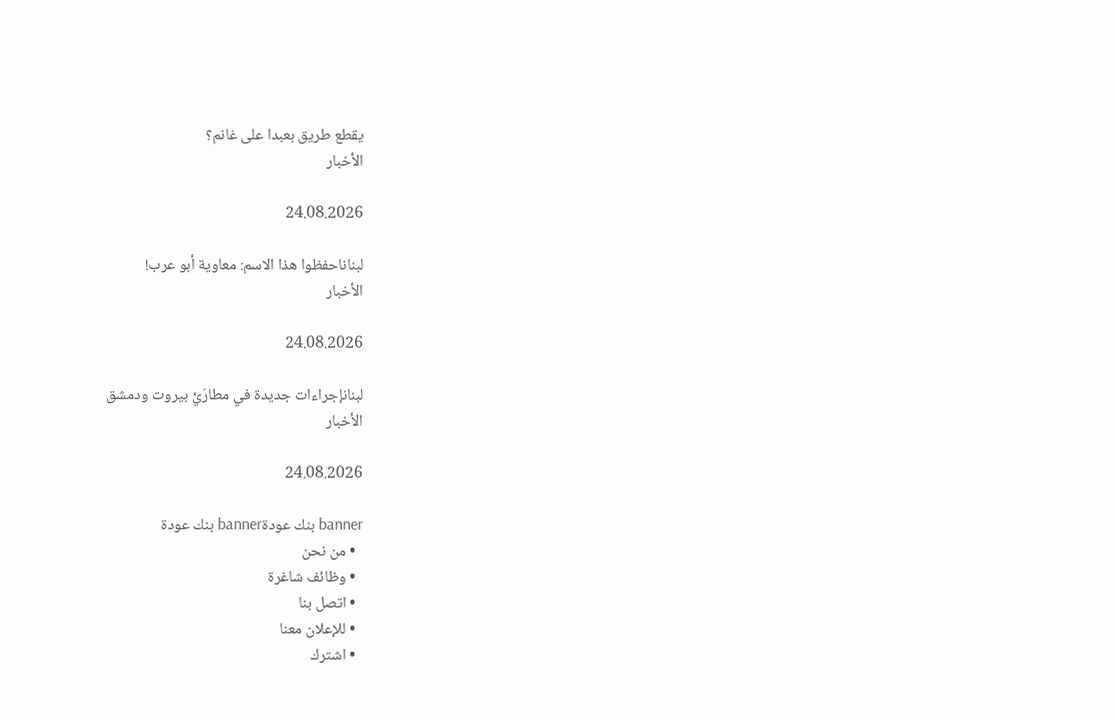يقطع طريق بعبدا على غانم؟
الأخبار

24.08.2026

لبناناحفظوا هذا الاسم: معاوية أبو عرب!
الأخبار

24.08.2026

لبنانإجراءات جديدة في مطارَيْ بيروت ودمشق
الأخبار

24.08.2026

banner بنك عودةbanner بنك عودة
  • من نحن
  • وظائف شاغرة
  • اتصل بنا
  • للإعلان معنا
  • اشترك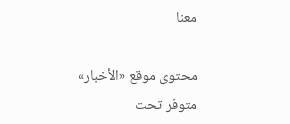معنا

محتوى موقع «الأخبار» متوفر تحت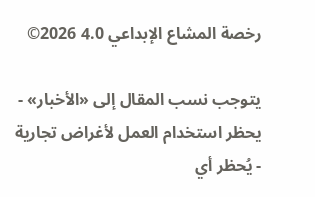رخصة المشاع الإبداعي 4.0 2026©

يتوجب نسب المقال إلى «الأخبار» - يحظر استخدام العمل لأغراض تجارية - يُحظر أي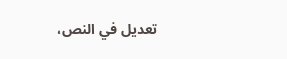تعديل في النص،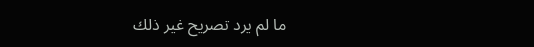ما لم يرد تصريح غير ذلك